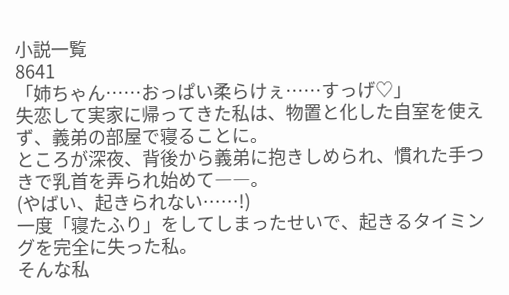小説一覧
8641
「姉ちゃん……おっぱい柔らけぇ……すっげ♡」
失恋して実家に帰ってきた私は、物置と化した自室を使えず、義弟の部屋で寝ることに。
ところが深夜、背後から義弟に抱きしめられ、慣れた手つきで乳首を弄られ始めて――。
(やばい、起きられない……!)
一度「寝たふり」をしてしまったせいで、起きるタイミングを完全に失った私。
そんな私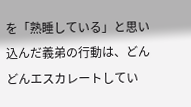を「熟睡している」と思い込んだ義弟の行動は、どんどんエスカレートしてい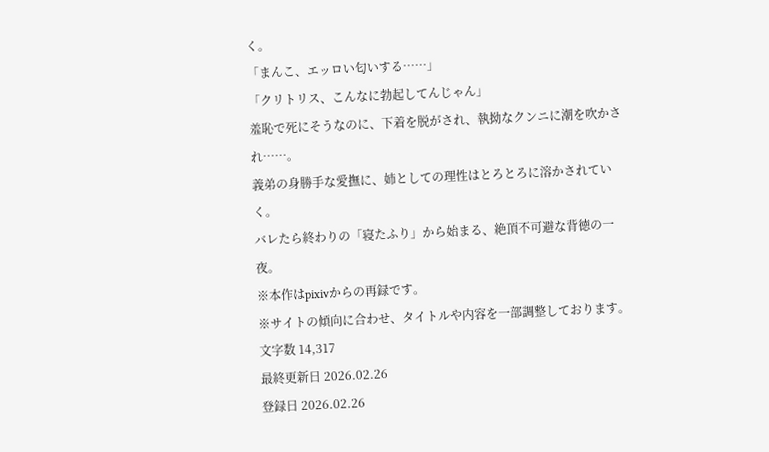く。
「まんこ、エッロい匂いする……」
「クリトリス、こんなに勃起してんじゃん」
羞恥で死にそうなのに、下着を脱がされ、執拗なクンニに潮を吹かされ……。
義弟の身勝手な愛撫に、姉としての理性はとろとろに溶かされていく。
バレたら終わりの「寝たふり」から始まる、絶頂不可避な背徳の一夜。
※本作はpixivからの再録です。
※サイトの傾向に合わせ、タイトルや内容を一部調整しております。
文字数 14,317
最終更新日 2026.02.26
登録日 2026.02.26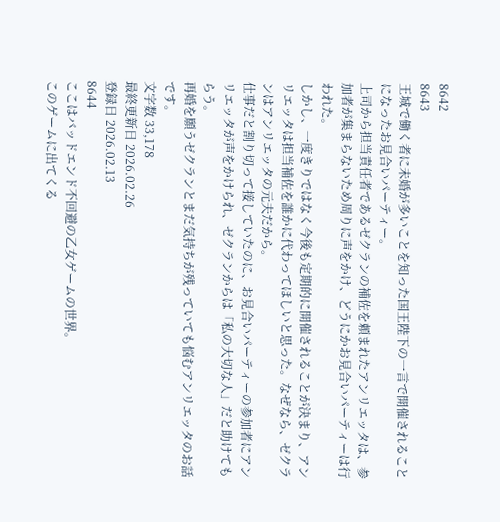8642
8643
王城で働く者に未婚が多いことを知った国王陛下の一言で開催されることになったお見合いパーティー。
上司から担当責任者であるゼクランの補佐を頼まれたアンリエッタは、参加者が集まらないため周りに声をかけ、どうにかお見合いパーティーは行われた。
しかし、一度きりではなく今後も定期的に開催されることが決まり、アンリエッタは担当補佐を誰かに代わってほしいと思った。なぜなら、ゼクランはアンリエッタの元夫だから。
仕事だと割り切って接していたのに、お見合いパーティーの参加者にアンリエッタが声をかけられ、ゼクランからは「私の大切な人」だと助けてもらう。
再婚を願うゼクランとまだ気持ちが残っていても悩むアンリエッタのお話です。
文字数 33,178
最終更新日 2026.02.26
登録日 2026.02.13
8644
ここはバッドエンド不回避の乙女ゲームの世界。
このゲームに出てくる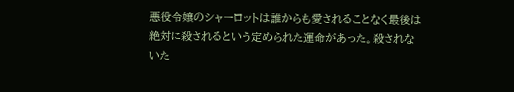悪役令嬢のシャーロットは誰からも愛されることなく最後は絶対に殺されるという定められた運命があった。殺されないた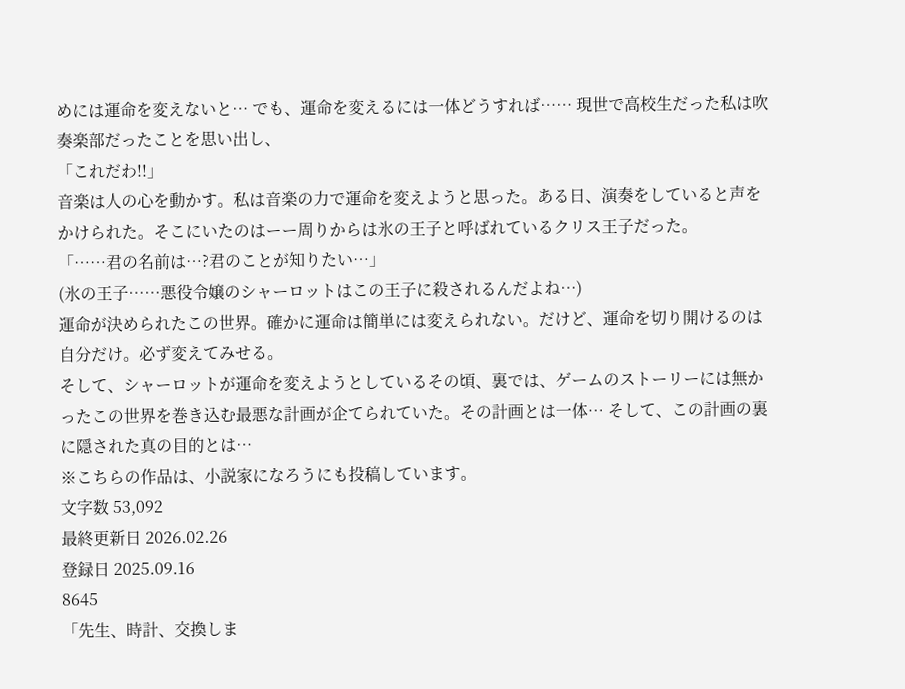めには運命を変えないと… でも、運命を変えるには一体どうすれば…… 現世で高校生だった私は吹奏楽部だったことを思い出し、
「これだわ!!」
音楽は人の心を動かす。私は音楽の力で運命を変えようと思った。ある日、演奏をしていると声をかけられた。そこにいたのはーー周りからは氷の王子と呼ばれているクリス王子だった。
「……君の名前は…?君のことが知りたい…」
(氷の王子……悪役令嬢のシャーロットはこの王子に殺されるんだよね…)
運命が決められたこの世界。確かに運命は簡単には変えられない。だけど、運命を切り開けるのは自分だけ。必ず変えてみせる。
そして、シャーロットが運命を変えようとしているその頃、裏では、ゲームのストーリーには無かったこの世界を巻き込む最悪な計画が企てられていた。その計画とは一体… そして、この計画の裏に隠された真の目的とは…
※こちらの作品は、小説家になろうにも投稿しています。
文字数 53,092
最終更新日 2026.02.26
登録日 2025.09.16
8645
「先生、時計、交換しま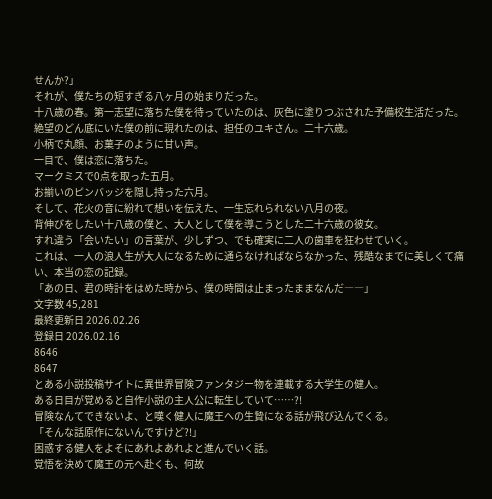せんか?」
それが、僕たちの短すぎる八ヶ月の始まりだった。
十八歳の春。第一志望に落ちた僕を待っていたのは、灰色に塗りつぶされた予備校生活だった。
絶望のどん底にいた僕の前に現れたのは、担任のユキさん。二十六歳。
小柄で丸顔、お菓子のように甘い声。
一目で、僕は恋に落ちた。
マークミスで0点を取った五月。
お揃いのピンバッジを隠し持った六月。
そして、花火の音に紛れて想いを伝えた、一生忘れられない八月の夜。
背伸びをしたい十八歳の僕と、大人として僕を導こうとした二十六歳の彼女。
すれ違う「会いたい」の言葉が、少しずつ、でも確実に二人の歯車を狂わせていく。
これは、一人の浪人生が大人になるために通らなければならなかった、残酷なまでに美しくて痛い、本当の恋の記録。
「あの日、君の時計をはめた時から、僕の時間は止まったままなんだ――」
文字数 45,281
最終更新日 2026.02.26
登録日 2026.02.16
8646
8647
とある小説投稿サイトに異世界冒険ファンタジー物を連載する大学生の健人。
ある日目が覚めると自作小説の主人公に転生していて……?!
冒険なんてできないよ、と嘆く健人に魔王への生贄になる話が飛び込んでくる。
「そんな話原作にないんですけど?!」
困惑する健人をよそにあれよあれよと進んでいく話。
覚悟を決めて魔王の元へ赴くも、何故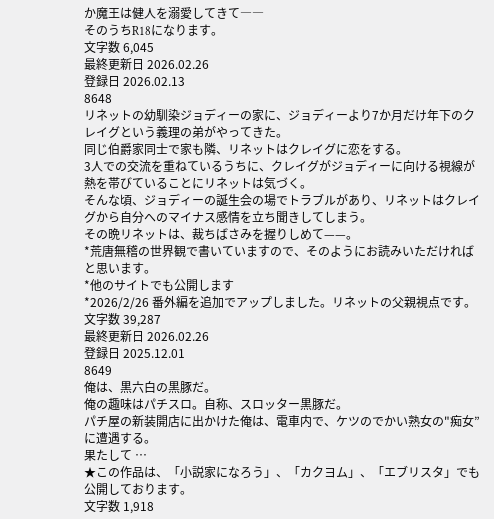か魔王は健人を溺愛してきて――
そのうちR18になります。
文字数 6,045
最終更新日 2026.02.26
登録日 2026.02.13
8648
リネットの幼馴染ジョディーの家に、ジョディーより7か月だけ年下のクレイグという義理の弟がやってきた。
同じ伯爵家同士で家も隣、リネットはクレイグに恋をする。
3人での交流を重ねているうちに、クレイグがジョディーに向ける視線が熱を帯びていることにリネットは気づく。
そんな頃、ジョディーの誕生会の場でトラブルがあり、リネットはクレイグから自分へのマイナス感情を立ち聞きしてしまう。
その晩リネットは、裁ちばさみを握りしめて——。
*荒唐無稽の世界観で書いていますので、そのようにお読みいただければと思います。
*他のサイトでも公開します
*2026/2/26 番外編を追加でアップしました。リネットの父親視点です。
文字数 39,287
最終更新日 2026.02.26
登録日 2025.12.01
8649
俺は、黒六白の黒豚だ。
俺の趣味はパチスロ。自称、スロッター黒豚だ。
パチ屋の新装開店に出かけた俺は、電車内で、ケツのでかい熟女の"痴女”に遭遇する。
果たして …
★この作品は、「小説家になろう」、「カクヨム」、「エブリスタ」でも公開しております。
文字数 1,918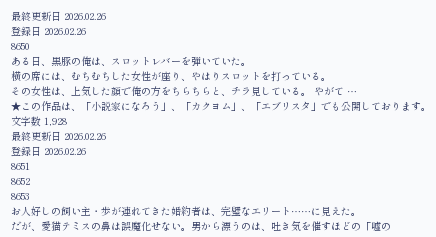最終更新日 2026.02.26
登録日 2026.02.26
8650
ある日、黒豚の俺は、スロットレバーを弾いていた。
横の席には、むちむちした女性が座り、やはりスロットを打っている。
その女性は、上気した顔で俺の方をちらちらと、チラ見している。 やがて …
★この作品は、「小説家になろう」、「カクヨム」、「エブリスタ」でも公開しております。
文字数 1,928
最終更新日 2026.02.26
登録日 2026.02.26
8651
8652
8653
お人好しの飼い主・歩が連れてきた婚約者は、完璧なエリート……に見えた。
だが、愛猫テミスの鼻は誤魔化せない。男から漂うのは、吐き気を催すほどの「嘘の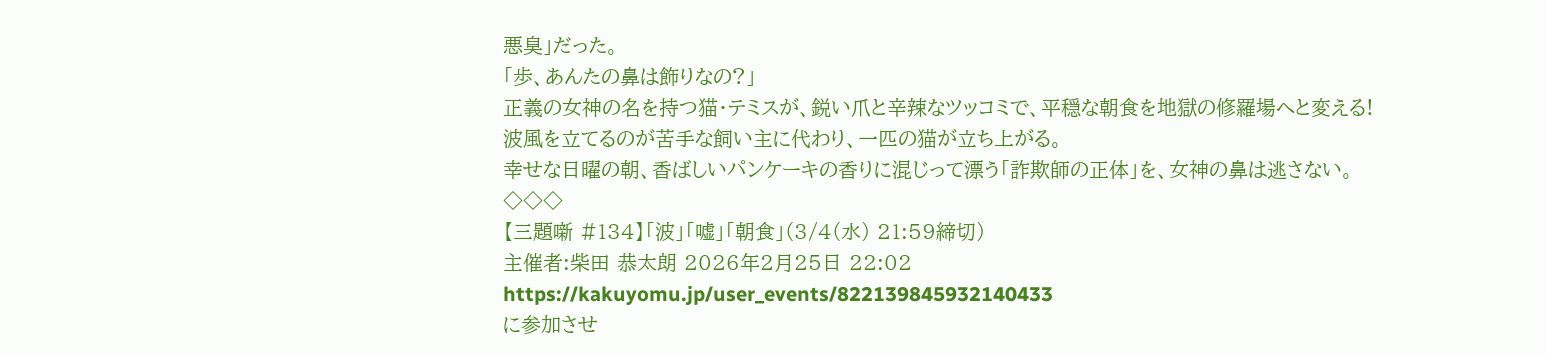悪臭」だった。
「歩、あんたの鼻は飾りなの?」
正義の女神の名を持つ猫・テミスが、鋭い爪と辛辣なツッコミで、平穏な朝食を地獄の修羅場へと変える!
波風を立てるのが苦手な飼い主に代わり、一匹の猫が立ち上がる。
幸せな日曜の朝、香ばしいパンケーキの香りに混じって漂う「詐欺師の正体」を、女神の鼻は逃さない。
◇◇◇
【三題噺 #134】「波」「嘘」「朝食」(3/4(水) 21:59締切)
主催者:柴田 恭太朗 2026年2月25日 22:02
https://kakuyomu.jp/user_events/822139845932140433
に参加させ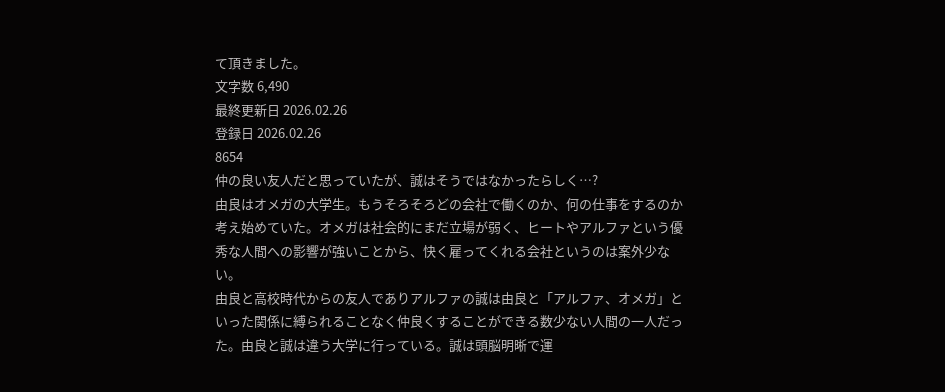て頂きました。
文字数 6,490
最終更新日 2026.02.26
登録日 2026.02.26
8654
仲の良い友人だと思っていたが、誠はそうではなかったらしく…?
由良はオメガの大学生。もうそろそろどの会社で働くのか、何の仕事をするのか考え始めていた。オメガは社会的にまだ立場が弱く、ヒートやアルファという優秀な人間への影響が強いことから、快く雇ってくれる会社というのは案外少ない。
由良と高校時代からの友人でありアルファの誠は由良と「アルファ、オメガ」といった関係に縛られることなく仲良くすることができる数少ない人間の一人だった。由良と誠は違う大学に行っている。誠は頭脳明晰で運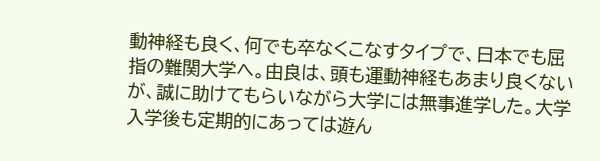動神経も良く、何でも卒なくこなすタイプで、日本でも屈指の難関大学へ。由良は、頭も運動神経もあまり良くないが、誠に助けてもらいながら大学には無事進学した。大学入学後も定期的にあっては遊ん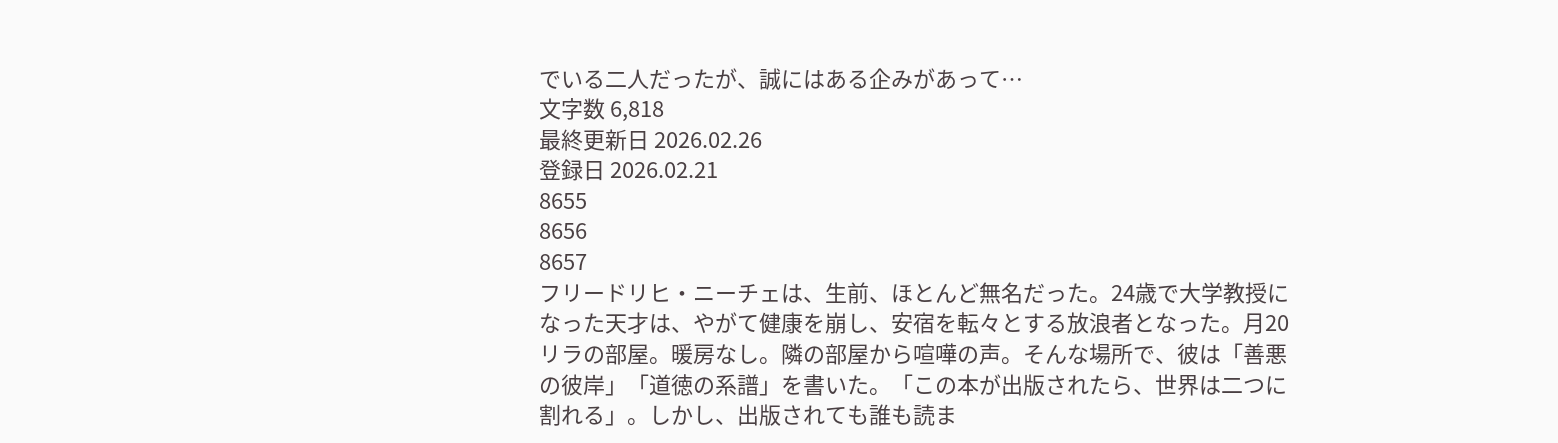でいる二人だったが、誠にはある企みがあって…
文字数 6,818
最終更新日 2026.02.26
登録日 2026.02.21
8655
8656
8657
フリードリヒ・ニーチェは、生前、ほとんど無名だった。24歳で大学教授になった天才は、やがて健康を崩し、安宿を転々とする放浪者となった。月20リラの部屋。暖房なし。隣の部屋から喧嘩の声。そんな場所で、彼は「善悪の彼岸」「道徳の系譜」を書いた。「この本が出版されたら、世界は二つに割れる」。しかし、出版されても誰も読ま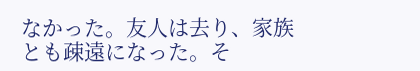なかった。友人は去り、家族とも疎遠になった。そ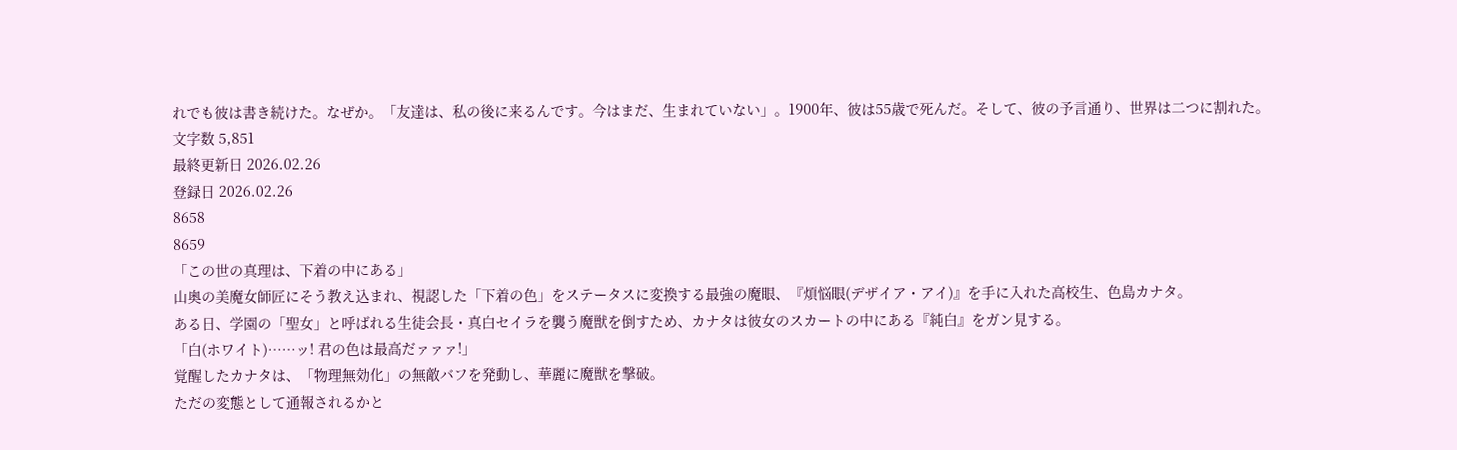れでも彼は書き続けた。なぜか。「友達は、私の後に来るんです。今はまだ、生まれていない」。1900年、彼は55歳で死んだ。そして、彼の予言通り、世界は二つに割れた。
文字数 5,851
最終更新日 2026.02.26
登録日 2026.02.26
8658
8659
「この世の真理は、下着の中にある」
山奥の美魔女師匠にそう教え込まれ、視認した「下着の色」をステータスに変換する最強の魔眼、『煩悩眼(デザイア・アイ)』を手に入れた高校生、色島カナタ。
ある日、学園の「聖女」と呼ばれる生徒会長・真白セイラを襲う魔獣を倒すため、カナタは彼女のスカートの中にある『純白』をガン見する。
「白(ホワイト)……ッ! 君の色は最高だァァァ!」
覚醒したカナタは、「物理無効化」の無敵バフを発動し、華麗に魔獣を撃破。
ただの変態として通報されるかと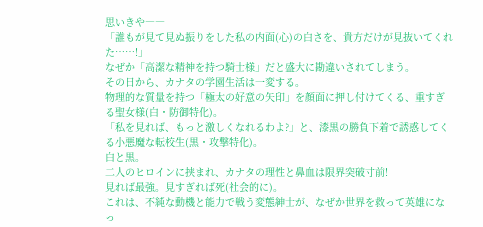思いきや――
「誰もが見て見ぬ振りをした私の内面(心)の白さを、貴方だけが見抜いてくれた……!」
なぜか「高潔な精神を持つ騎士様」だと盛大に勘違いされてしまう。
その日から、カナタの学園生活は一変する。
物理的な質量を持つ「極太の好意の矢印」を顔面に押し付けてくる、重すぎる聖女様(白・防御特化)。
「私を見れば、もっと激しくなれるわよ?」と、漆黒の勝負下着で誘惑してくる小悪魔な転校生(黒・攻撃特化)。
白と黒。
二人のヒロインに挟まれ、カナタの理性と鼻血は限界突破寸前!
見れば最強。見すぎれば死(社会的に)。
これは、不純な動機と能力で戦う変態紳士が、なぜか世界を救って英雄になっ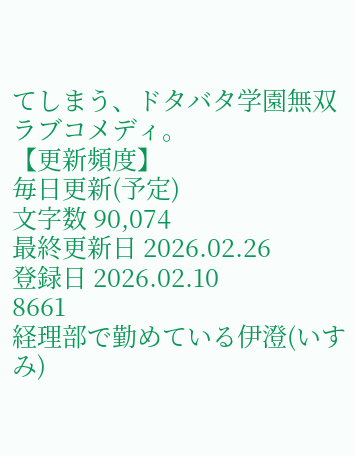てしまう、ドタバタ学園無双ラブコメディ。
【更新頻度】
毎日更新(予定)
文字数 90,074
最終更新日 2026.02.26
登録日 2026.02.10
8661
経理部で勤めている伊澄(いすみ)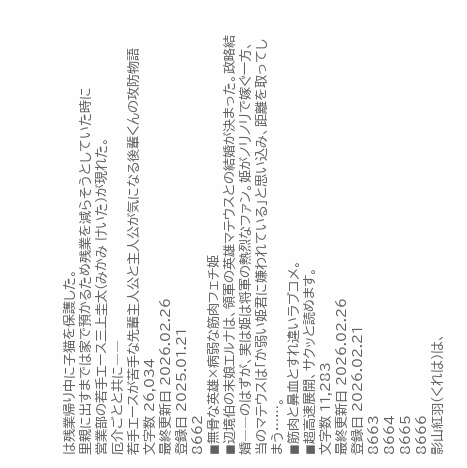は残業帰り中に子猫を保護した。
里親に出すまでは家で預かるため残業を減らそうとしていた時に
営業部の若手エース三上圭太(みかみ けいた)が現れた。
厄介ごとと共に――
若手エースが苦手な先輩主人公と主人公が気になる後輩くんの攻防物語
文字数 26,034
最終更新日 2026.02.26
登録日 2025.01.21
8662
◼無骨な英雄×病弱な筋肉フェチ姫
◼辺境伯の末娘エルナは、領軍の英雄マテウスとの結婚が決まった。政略結婚――のはずが、実は姫は将軍の熱烈なファン。姫がノリノリで嫁ぐ一方、当のマテウスは「か弱い姫君に嫌われている」と思い込み、距離を取ってしまう……。
◼筋肉と鼻血とすれ違いラブコメ。
◼超高速展開、サクッと読めます。
文字数 11,283
最終更新日 2026.02.26
登録日 2026.02.21
8663
8664
8665
8666
影山紅羽(くれは)は、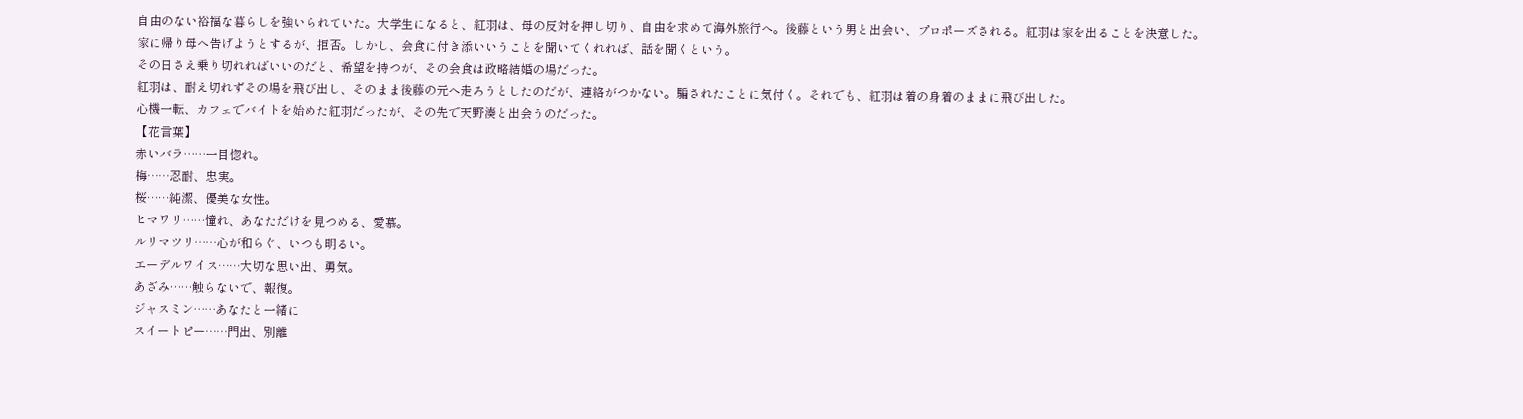自由のない裕福な暮らしを強いられていた。大学生になると、紅羽は、母の反対を押し切り、自由を求めて海外旅行へ。後藤という男と出会い、プロポーズされる。紅羽は家を出ることを決意した。
家に帰り母へ告げようとするが、拒否。しかし、会食に付き添いいうことを聞いてくれれば、話を聞くという。
その日さえ乗り切れればいいのだと、希望を持つが、その会食は政略結婚の場だった。
紅羽は、耐え切れずその場を飛び出し、そのまま後藤の元へ走ろうとしたのだが、連絡がつかない。騙されたことに気付く。それでも、紅羽は着の身着のままに飛び出した。
心機一転、カフェでバイトを始めた紅羽だったが、その先で天野湊と出会うのだった。
【花言葉】
赤いバラ……一目惚れ。
梅……忍耐、忠実。
桜……純潔、優美な女性。
ヒマワリ……憧れ、あなただけを見つめる、愛慕。
ルリマツリ……心が和らぐ、いつも明るい。
エーデルワイス……大切な思い出、勇気。
あざみ……触らないで、報復。
ジャスミン……あなたと一緒に
スイートピー……門出、別離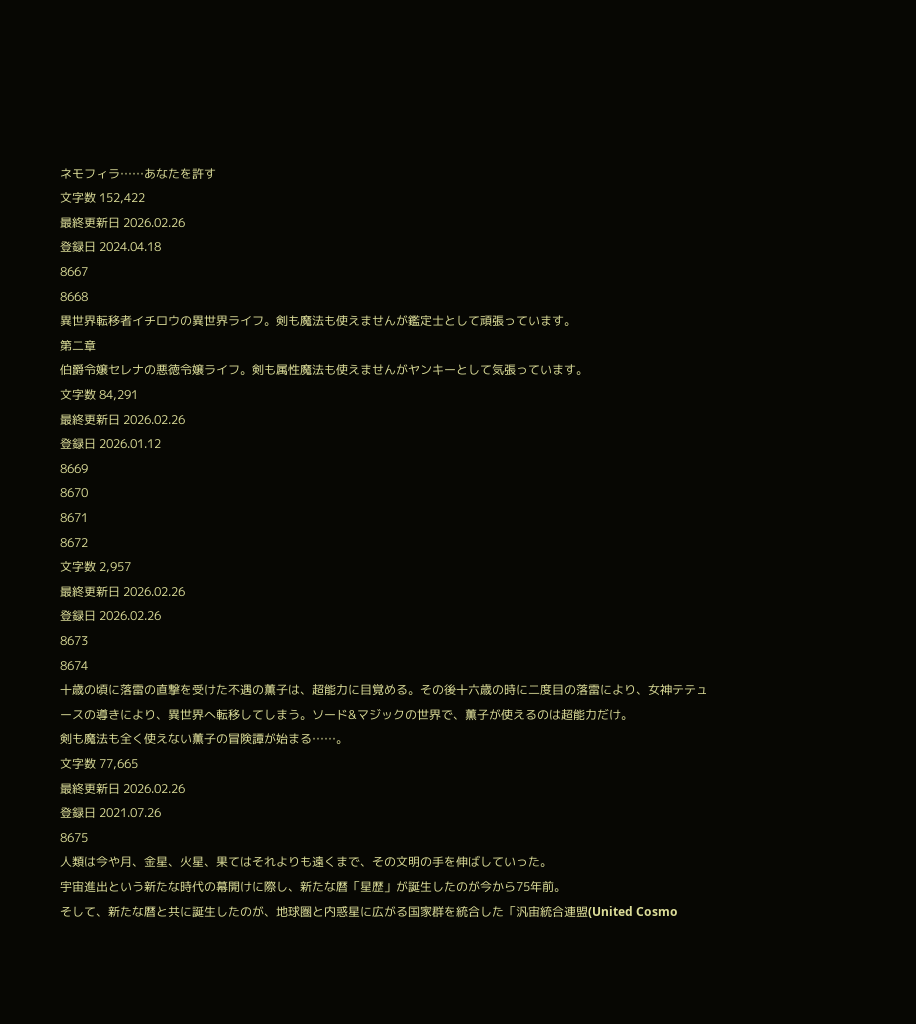ネモフィラ……あなたを許す
文字数 152,422
最終更新日 2026.02.26
登録日 2024.04.18
8667
8668
異世界転移者イチロウの異世界ライフ。剣も魔法も使えませんが鑑定士として頑張っています。
第二章
伯爵令嬢セレナの悪徳令嬢ライフ。剣も属性魔法も使えませんがヤンキーとして気張っています。
文字数 84,291
最終更新日 2026.02.26
登録日 2026.01.12
8669
8670
8671
8672
文字数 2,957
最終更新日 2026.02.26
登録日 2026.02.26
8673
8674
十歳の頃に落雷の直撃を受けた不遇の薫子は、超能力に目覚める。その後十六歳の時に二度目の落雷により、女神テテュースの導きにより、異世界へ転移してしまう。ソード&マジックの世界で、薫子が使えるのは超能力だけ。
剣も魔法も全く使えない薫子の冒険譚が始まる……。
文字数 77,665
最終更新日 2026.02.26
登録日 2021.07.26
8675
人類は今や月、金星、火星、果てはそれよりも遠くまで、その文明の手を伸ばしていった。
宇宙進出という新たな時代の幕開けに際し、新たな暦「星歴」が誕生したのが今から75年前。
そして、新たな暦と共に誕生したのが、地球圏と内惑星に広がる国家群を統合した「汎宙統合連盟(United Cosmo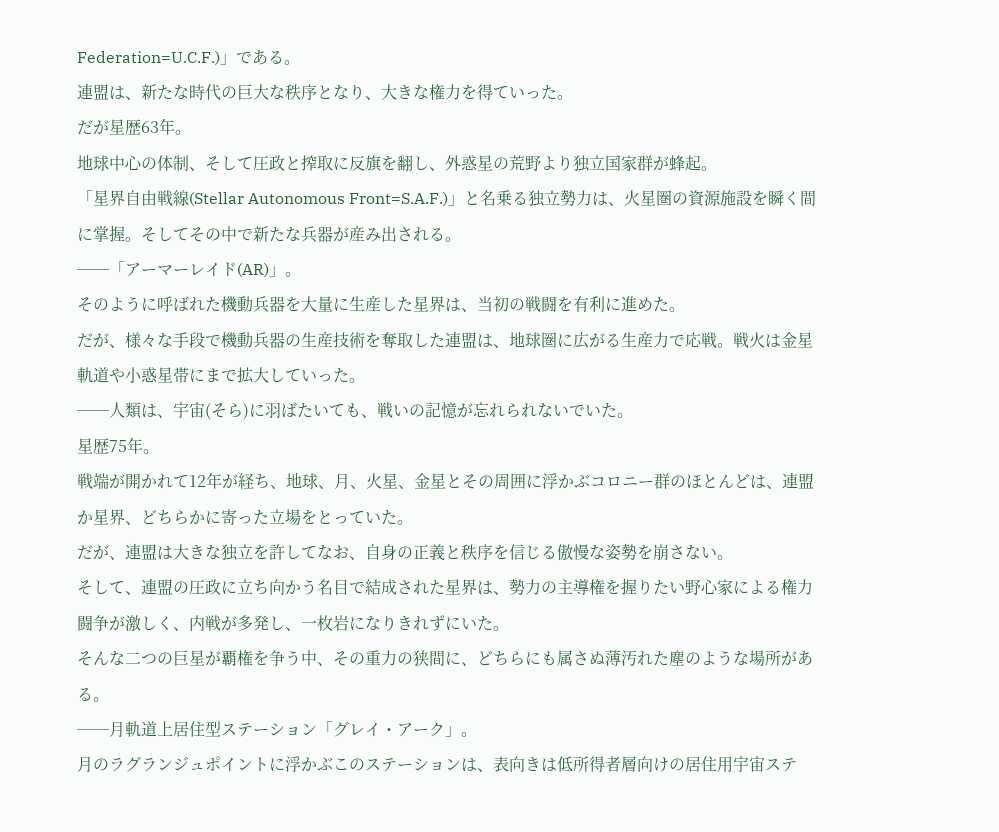Federation=U.C.F.)」である。
連盟は、新たな時代の巨大な秩序となり、大きな権力を得ていった。
だが星歴63年。
地球中心の体制、そして圧政と搾取に反旗を翻し、外惑星の荒野より独立国家群が蜂起。
「星界自由戦線(Stellar Autonomous Front=S.A.F.)」と名乗る独立勢力は、火星圏の資源施設を瞬く間に掌握。そしてその中で新たな兵器が産み出される。
──「アーマーレイド(AR)」。
そのように呼ばれた機動兵器を大量に生産した星界は、当初の戦闘を有利に進めた。
だが、様々な手段で機動兵器の生産技術を奪取した連盟は、地球圏に広がる生産力で応戦。戦火は金星軌道や小惑星帯にまで拡大していった。
──人類は、宇宙(そら)に羽ばたいても、戦いの記憶が忘れられないでいた。
星歴75年。
戦端が開かれて12年が経ち、地球、月、火星、金星とその周囲に浮かぶコロニー群のほとんどは、連盟か星界、どちらかに寄った立場をとっていた。
だが、連盟は大きな独立を許してなお、自身の正義と秩序を信じる傲慢な姿勢を崩さない。
そして、連盟の圧政に立ち向かう名目で結成された星界は、勢力の主導権を握りたい野心家による権力闘争が激しく、内戦が多発し、一枚岩になりきれずにいた。
そんな二つの巨星が覇権を争う中、その重力の狭間に、どちらにも属さぬ薄汚れた塵のような場所がある。
──月軌道上居住型ステーション「グレイ・アーク」。
月のラグランジュポイントに浮かぶこのステーションは、表向きは低所得者層向けの居住用宇宙ステ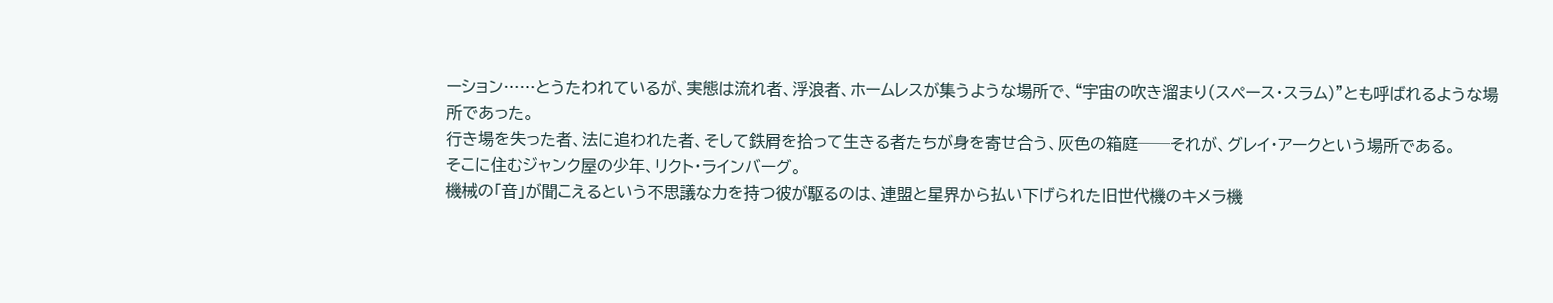ーション……とうたわれているが、実態は流れ者、浮浪者、ホームレスが集うような場所で、“宇宙の吹き溜まり(スペース・スラム)”とも呼ばれるような場所であった。
行き場を失った者、法に追われた者、そして鉄屑を拾って生きる者たちが身を寄せ合う、灰色の箱庭──それが、グレイ・アークという場所である。
そこに住むジャンク屋の少年、リクト・ラインバーグ。
機械の「音」が聞こえるという不思議な力を持つ彼が駆るのは、連盟と星界から払い下げられた旧世代機のキメラ機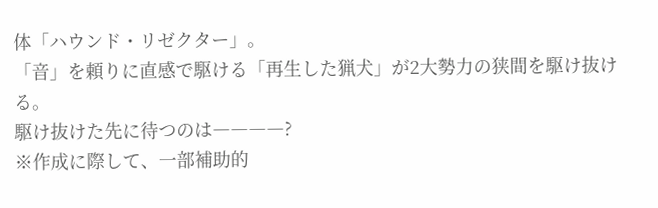体「ハウンド・リゼクター」。
「音」を頼りに直感で駆ける「再生した猟犬」が2大勢力の狭間を駆け抜ける。
駆け抜けた先に待つのは――――?
※作成に際して、一部補助的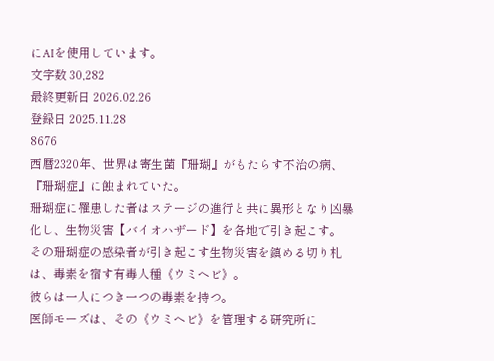にAIを使用しています。
文字数 30,282
最終更新日 2026.02.26
登録日 2025.11.28
8676
西暦2320年、世界は寄生菌『珊瑚』がもたらす不治の病、『珊瑚症』に蝕まれていた。
珊瑚症に罹患した者はステージの進行と共に異形となり凶暴化し、生物災害【バイオハザード】を各地で引き起こす。
その珊瑚症の感染者が引き起こす生物災害を鎮める切り札は、毒素を宿す有毒人種《ウミヘビ》。
彼らは一人につき一つの毒素を持つ。
医師モーズは、その《ウミヘビ》を管理する研究所に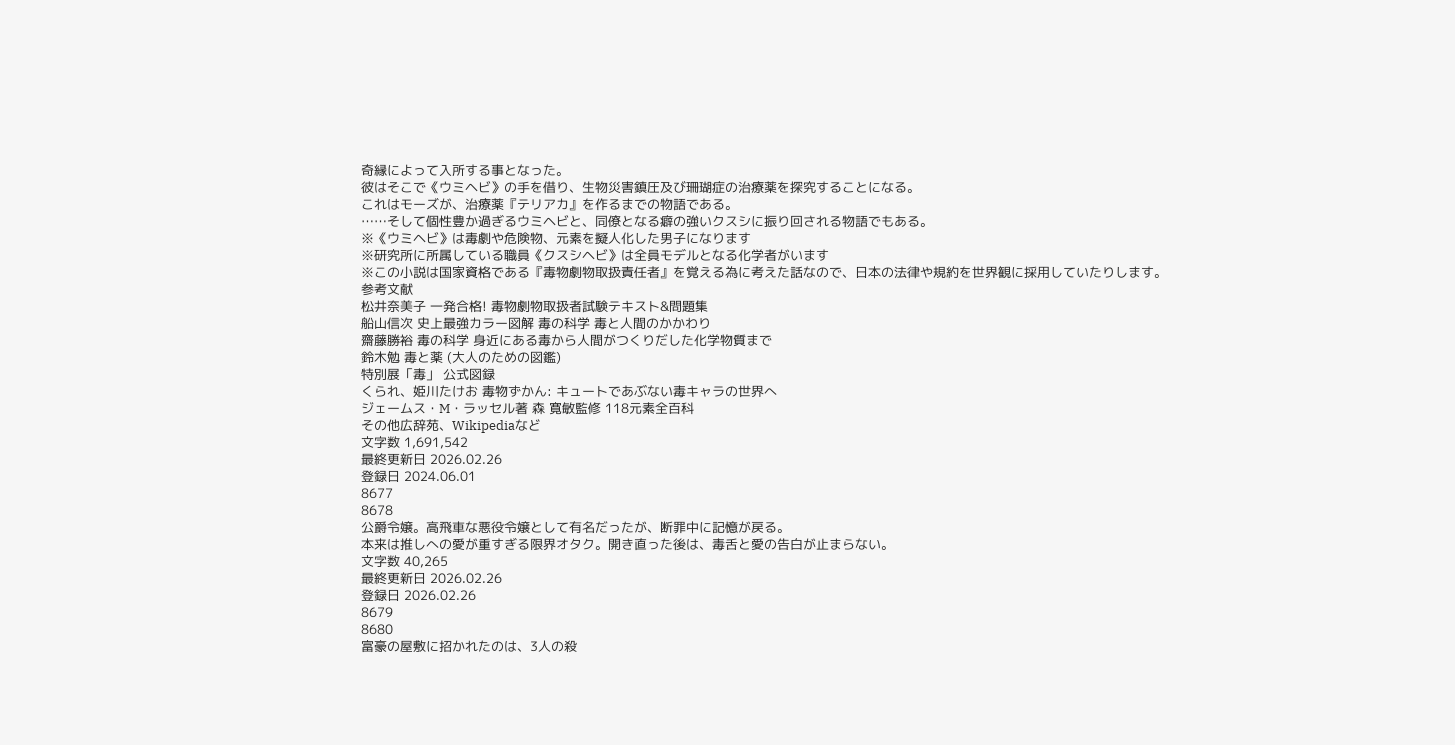奇縁によって入所する事となった。
彼はそこで《ウミヘビ》の手を借り、生物災害鎮圧及び珊瑚症の治療薬を探究することになる。
これはモーズが、治療薬『テリアカ』を作るまでの物語である。
……そして個性豊か過ぎるウミヘビと、同僚となる癖の強いクスシに振り回される物語でもある。
※《ウミヘビ》は毒劇や危険物、元素を擬人化した男子になります
※研究所に所属している職員《クスシヘビ》は全員モデルとなる化学者がいます
※この小説は国家資格である『毒物劇物取扱責任者』を覚える為に考えた話なので、日本の法律や規約を世界観に採用していたりします。
参考文献
松井奈美子 一発合格! 毒物劇物取扱者試験テキスト&問題集
船山信次 史上最強カラー図解 毒の科学 毒と人間のかかわり
齋藤勝裕 毒の科学 身近にある毒から人間がつくりだした化学物質まで
鈴木勉 毒と薬 (大人のための図鑑)
特別展「毒」 公式図録
くられ、姫川たけお 毒物ずかん: キュートであぶない毒キャラの世界へ
ジェームス・M・ラッセル著 森 寛敏監修 118元素全百科
その他広辞苑、Wikipediaなど
文字数 1,691,542
最終更新日 2026.02.26
登録日 2024.06.01
8677
8678
公爵令嬢。高飛車な悪役令嬢として有名だったが、断罪中に記憶が戻る。
本来は推しへの愛が重すぎる限界オタク。開き直った後は、毒舌と愛の告白が止まらない。
文字数 40,265
最終更新日 2026.02.26
登録日 2026.02.26
8679
8680
富豪の屋敷に招かれたのは、3人の殺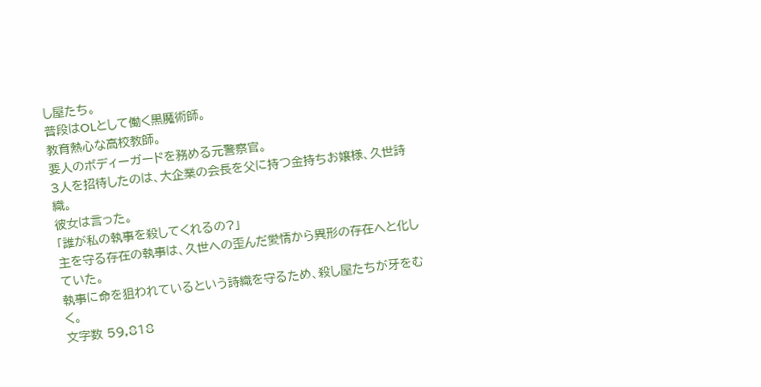し屋たち。
普段はOLとして働く黒魔術師。
教育熱心な高校教師。
要人のボディーガードを務める元警察官。
3人を招待したのは、大企業の会長を父に持つ金持ちお嬢様、久世詩織。
彼女は言った。
「誰が私の執事を殺してくれるの?」
主を守る存在の執事は、久世への歪んだ愛情から異形の存在へと化していた。
執事に命を狙われているという詩織を守るため、殺し屋たちが牙をむく。
文字数 59,818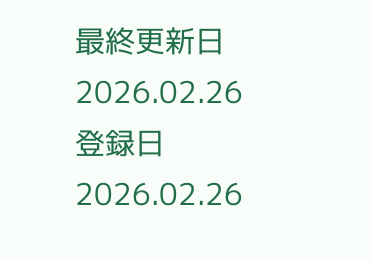最終更新日 2026.02.26
登録日 2026.02.26